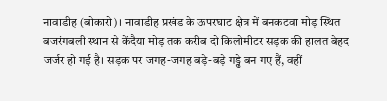नावाडीह (बोकारो)। नावाडीह प्रखंड के ऊपरघाट क्षेत्र में बनकटवा मोड़ स्थित बजरंगबली स्थान से केंदैया मोड़ तक करीब दो किलोमीटर सड़क की हालत बेहद जर्जर हो गई है। सड़क पर जगह-जगह बड़े-बड़े गड्ढे बन गए हैं, वहीं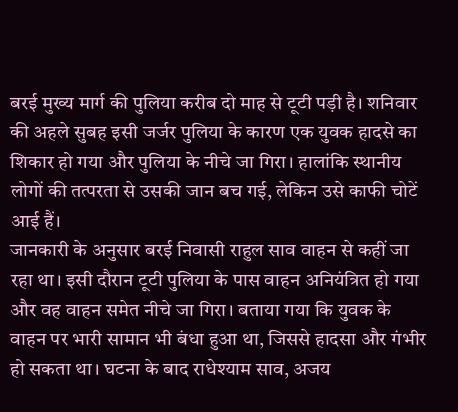बरई मुख्य मार्ग की पुलिया करीब दो माह से टूटी पड़ी है। शनिवार की अहले सुबह इसी जर्जर पुलिया के कारण एक युवक हादसे का शिकार हो गया और पुलिया के नीचे जा गिरा। हालांकि स्थानीय लोगों की तत्परता से उसकी जान बच गई, लेकिन उसे काफी चोटें आई हैं।
जानकारी के अनुसार बरई निवासी राहुल साव वाहन से कहीं जा रहा था। इसी दौरान टूटी पुलिया के पास वाहन अनियंत्रित हो गया और वह वाहन समेत नीचे जा गिरा। बताया गया कि युवक के वाहन पर भारी सामान भी बंधा हुआ था, जिससे हादसा और गंभीर हो सकता था। घटना के बाद राधेश्याम साव, अजय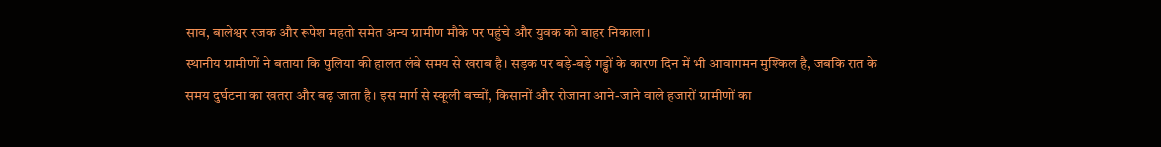साव, बालेश्वर रजक और रूपेश महतो समेत अन्य ग्रामीण मौके पर पहुंचे और युवक को बाहर निकाला।
स्थानीय ग्रामीणों ने बताया कि पुलिया की हालत लंबे समय से खराब है। सड़क पर बड़े-बड़े गड्ढों के कारण दिन में भी आवागमन मुश्किल है, जबकि रात के समय दुर्घटना का खतरा और बढ़ जाता है। इस मार्ग से स्कूली बच्चों, किसानों और रोजाना आने-जाने वाले हजारों ग्रामीणों का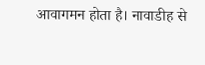आवागमन होता है। नावाडीह से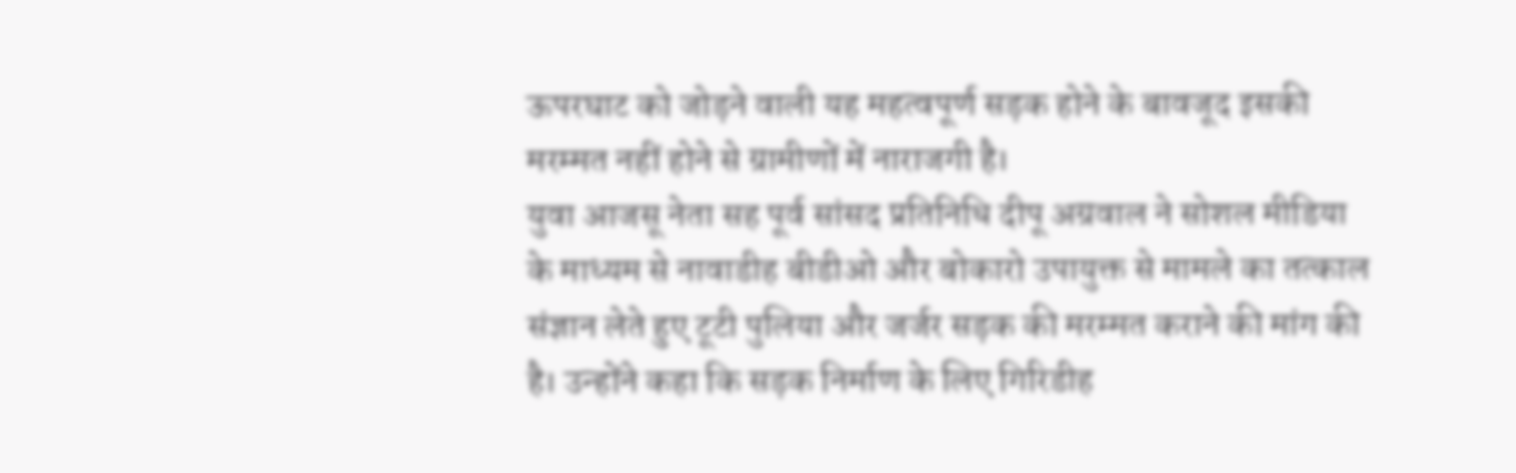ऊपरघाट को जोड़ने वाली यह महत्वपूर्ण सड़क होने के बावजूद इसकी मरम्मत नहीं होने से ग्रामीणों में नाराजगी है।
युवा आजसू नेता सह पूर्व सांसद प्रतिनिधि दीपू अग्रवाल ने सोशल मीडिया के माध्यम से नावाडीह बीडीओ और बोकारो उपायुक्त से मामले का तत्काल संज्ञान लेते हुए टूटी पुलिया और जर्जर सड़क की मरम्मत कराने की मांग की है। उन्होंने कहा कि सड़क निर्माण के लिए गिरिडीह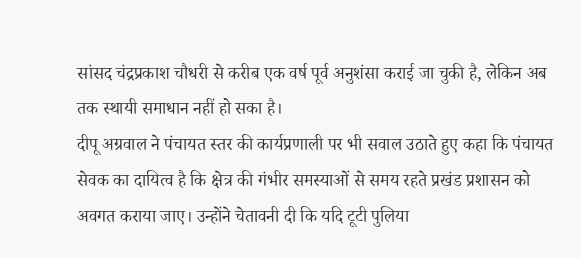सांसद चंद्रप्रकाश चौधरी से करीब एक वर्ष पूर्व अनुशंसा कराई जा चुकी है, लेकिन अब तक स्थायी समाधान नहीं हो सका है।
दीपू अग्रवाल ने पंचायत स्तर की कार्यप्रणाली पर भी सवाल उठाते हुए कहा कि पंचायत सेवक का दायित्व है कि क्षेत्र की गंभीर समस्याओं से समय रहते प्रखंड प्रशासन को अवगत कराया जाए। उन्होंने चेतावनी दी कि यदि टूटी पुलिया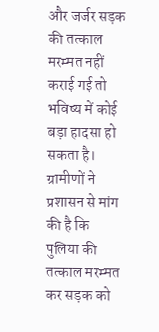और जर्जर सड़क की तत्काल मरम्मत नहीं कराई गई तो भविष्य में कोई बड़ा हादसा हो सकता है।
ग्रामीणों ने प्रशासन से मांग की है कि पुलिया की तत्काल मरम्मत कर सड़क को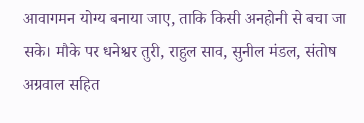आवागमन योग्य बनाया जाए, ताकि किसी अनहोनी से बचा जा सके। मौके पर धनेश्वर तुरी, राहुल साव, सुनील मंडल, संतोष अग्रवाल सहित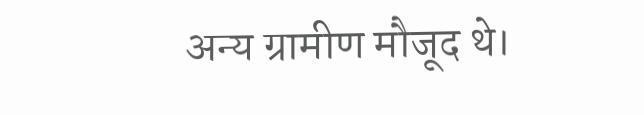अन्य ग्रामीण मौजूद थे।